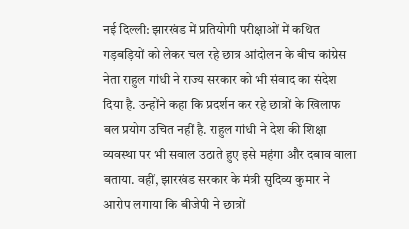नई दिल्ली: झारखंड में प्रतियोगी परीक्षाओं में कथित गड़बड़ियों को लेकर चल रहे छात्र आंदोलन के बीच कांग्रेस नेता राहुल गांधी ने राज्य सरकार को भी संवाद का संदेश दिया है. उन्होंने कहा कि प्रदर्शन कर रहे छात्रों के खिलाफ बल प्रयोग उचित नहीं है. राहुल गांधी ने देश की शिक्षा व्यवस्था पर भी सवाल उठाते हुए इसे महंगा और दबाव वाला बताया. वहीं, झारखंड सरकार के मंत्री सुदिव्य कुमार ने आरोप लगाया कि बीजेपी ने छात्रों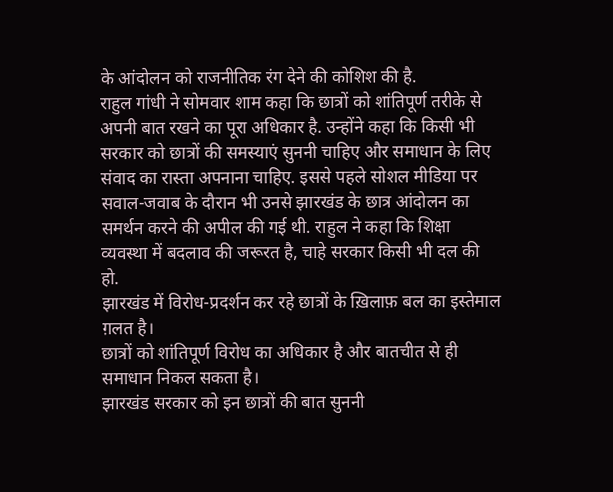के आंदोलन को राजनीतिक रंग देने की कोशिश की है.
राहुल गांधी ने सोमवार शाम कहा कि छात्रों को शांतिपूर्ण तरीके से अपनी बात रखने का पूरा अधिकार है. उन्होंने कहा कि किसी भी सरकार को छात्रों की समस्याएं सुननी चाहिए और समाधान के लिए संवाद का रास्ता अपनाना चाहिए. इससे पहले सोशल मीडिया पर सवाल-जवाब के दौरान भी उनसे झारखंड के छात्र आंदोलन का समर्थन करने की अपील की गई थी. राहुल ने कहा कि शिक्षा व्यवस्था में बदलाव की जरूरत है, चाहे सरकार किसी भी दल की हो.
झारखंड में विरोध-प्रदर्शन कर रहे छात्रों के ख़िलाफ़ बल का इस्तेमाल ग़लत है।
छात्रों को शांतिपूर्ण विरोध का अधिकार है और बातचीत से ही समाधान निकल सकता है।
झारखंड सरकार को इन छात्रों की बात सुननी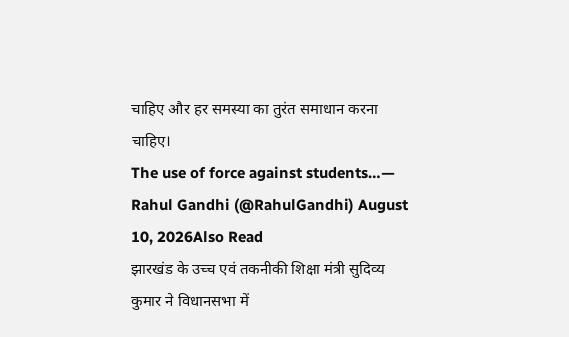चाहिए और हर समस्या का तुरंत समाधान करना चाहिए।
The use of force against students…— Rahul Gandhi (@RahulGandhi) August 10, 2026Also Read
झारखंड के उच्च एवं तकनीकी शिक्षा मंत्री सुदिव्य कुमार ने विधानसभा में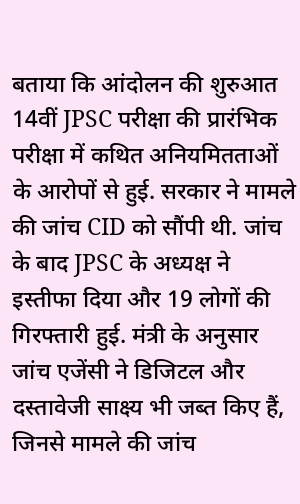बताया कि आंदोलन की शुरुआत 14वीं JPSC परीक्षा की प्रारंभिक परीक्षा में कथित अनियमितताओं के आरोपों से हुई. सरकार ने मामले की जांच CID को सौंपी थी. जांच के बाद JPSC के अध्यक्ष ने इस्तीफा दिया और 19 लोगों की गिरफ्तारी हुई. मंत्री के अनुसार जांच एजेंसी ने डिजिटल और दस्तावेजी साक्ष्य भी जब्त किए हैं, जिनसे मामले की जांच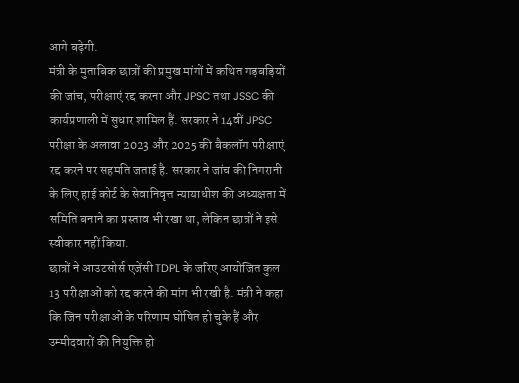आगे बढ़ेगी.
मंत्री के मुताबिक छात्रों की प्रमुख मांगों में कथित गड़बड़ियों की जांच, परीक्षाएं रद्द करना और JPSC तथा JSSC की कार्यप्रणाली में सुधार शामिल हैं. सरकार ने 14वीं JPSC परीक्षा के अलावा 2023 और 2025 की बैकलॉग परीक्षाएं रद्द करने पर सहमति जताई है. सरकार ने जांच की निगरानी के लिए हाई कोर्ट के सेवानिवृत्त न्यायाधीश की अध्यक्षता में समिति बनाने का प्रस्ताव भी रखा था, लेकिन छात्रों ने इसे स्वीकार नहीं किया.
छात्रों ने आउटसोर्स एजेंसी TDPL के जरिए आयोजित कुल 13 परीक्षाओं को रद्द करने की मांग भी रखी है. मंत्री ने कहा कि जिन परीक्षाओं के परिणाम घोषित हो चुके हैं और उम्मीदवारों की नियुक्ति हो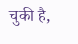चुकी है,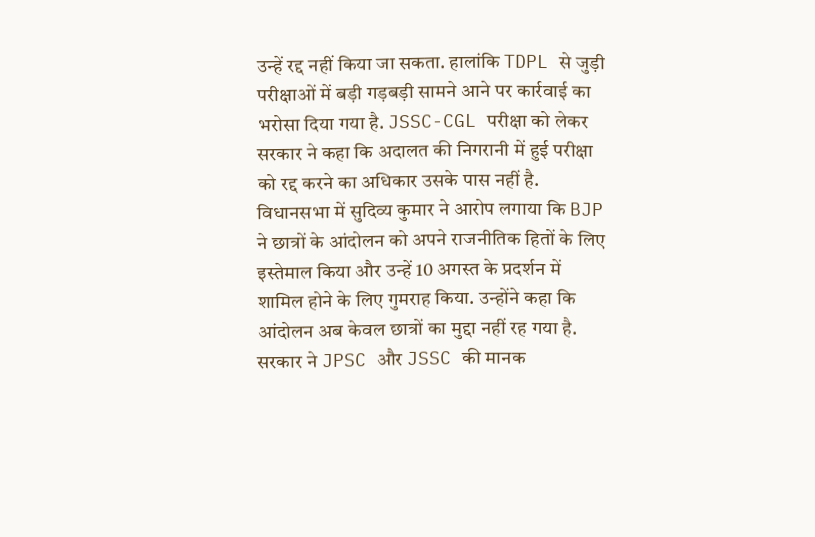उन्हें रद्द नहीं किया जा सकता. हालांकि TDPL से जुड़ी परीक्षाओं में बड़ी गड़बड़ी सामने आने पर कार्रवाई का भरोसा दिया गया है. JSSC-CGL परीक्षा को लेकर सरकार ने कहा कि अदालत की निगरानी में हुई परीक्षा को रद्द करने का अधिकार उसके पास नहीं है.
विधानसभा में सुदिव्य कुमार ने आरोप लगाया कि BJP ने छात्रों के आंदोलन को अपने राजनीतिक हितों के लिए इस्तेमाल किया और उन्हें 10 अगस्त के प्रदर्शन में शामिल होने के लिए गुमराह किया. उन्होंने कहा कि आंदोलन अब केवल छात्रों का मुद्दा नहीं रह गया है. सरकार ने JPSC और JSSC की मानक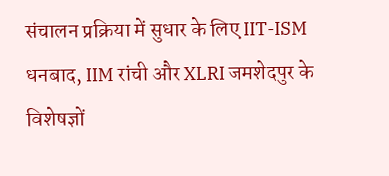संचालन प्रक्रिया में सुधार के लिए IIT-ISM धनबाद, IIM रांची और XLRI जमशेदपुर के विशेषज्ञों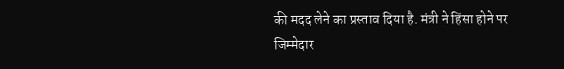की मदद लेने का प्रस्ताव दिया है. मंत्री ने हिंसा होने पर जिम्मेदार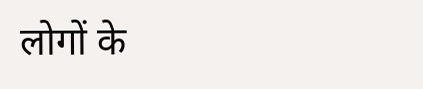लोगों के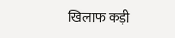खिलाफ कड़ी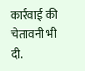कार्रवाई की चेतावनी भी दी.